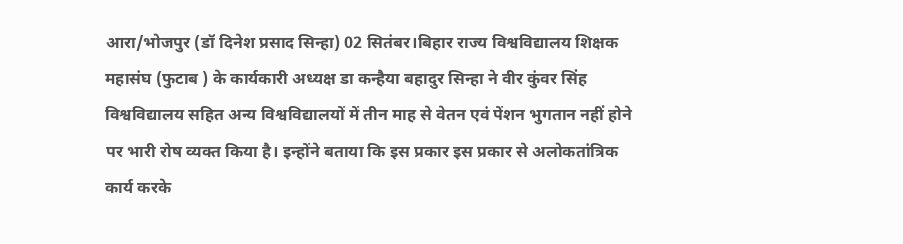आरा/भोजपुर (डॉ दिनेश प्रसाद सिन्हा) 02 सितंबर।बिहार राज्य विश्वविद्यालय शिक्षक महासंघ (फुटाब ) के कार्यकारी अध्यक्ष डा कन्हैया बहादुर सिन्हा ने वीर कुंवर सिंह विश्वविद्यालय सहित अन्य विश्वविद्यालयों में तीन माह से वेतन एवं पेंशन भुगतान नहीं होने पर भारी रोष व्यक्त किया है। इन्होंने बताया कि इस प्रकार इस प्रकार से अलोकतांत्रिक कार्य करके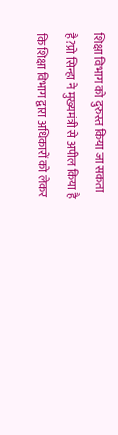शिक्षा विभाग को दुरुस्त किया जा सकता है?प्रो सिन्हा ने मुख्यमंत्री से अपील किया है कि शिक्षा विभाग द्वारा अधिकारों को लेकर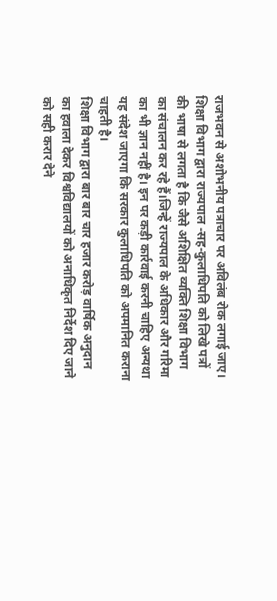राजभवन से अशोभनीय पत्राचार पर अविलंब रोक लगाई जाए।
शिक्षा विभाग द्वारा राज्यपाल -सह-कुलाधिपति को लिखे पत्रों की भाषा से लगता है कि जैसे अशिक्षित व्यक्ति शिक्षा विभाग का संचालन कर रहे हैं।जिन्हें राज्यपाल के अधिकार और गरिमा का भी ज्ञान नहीं है। इन पर कड़ी कार्रवाई करनी चाहिए अन्यथा यह संदेश जाएगा कि सरकार कुलाधिपति को अपमानित कराना चाहती है।
शिक्षा विभाग द्वारा बार बार चार हजार करोड़ वार्षिक अनुदान का हवाला देकर विश्वविद्यालयों को अनाधिकृत निर्देश दिए जाने को सही करार देने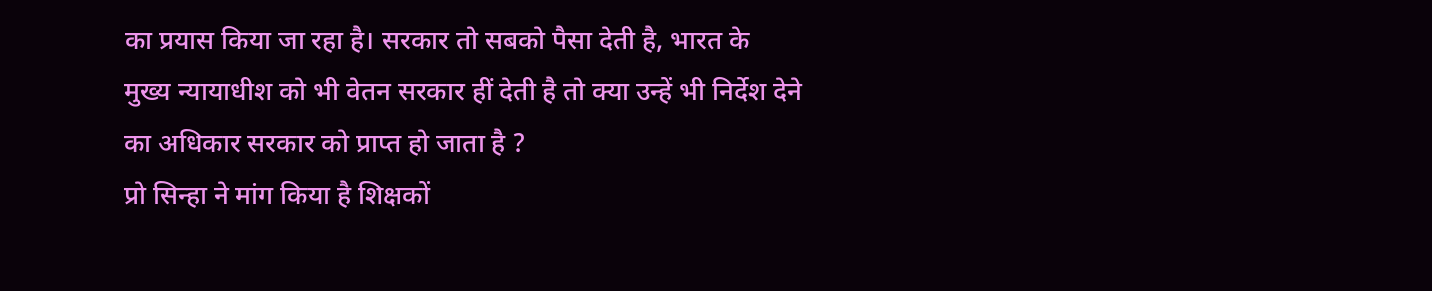का प्रयास किया जा रहा है। सरकार तो सबको पैसा देती है, भारत के मुख्य न्यायाधीश को भी वेतन सरकार हीं देती है तो क्या उन्हें भी निर्देश देने का अधिकार सरकार को प्राप्त हो जाता है ?
प्रो सिन्हा ने मांग किया है शिक्षकों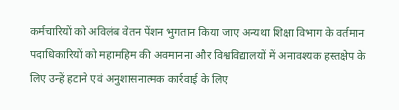कर्मचारियों को अविलंब वेतन पेंशन भुगतान किया जाए अन्यथा शिक्षा विभाग के वर्तमान पदाधिकारियों को महामहिम की अवमानना और विश्वविद्यालयों में अनावश्यक हस्तक्षेप के
लिए उन्हें हटाने एवं अनुशासनात्मक कार्रवाई के लिए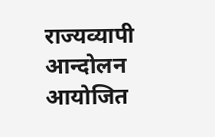राज्यव्यापी आन्दोलन आयोजित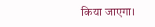किया जाएगा।